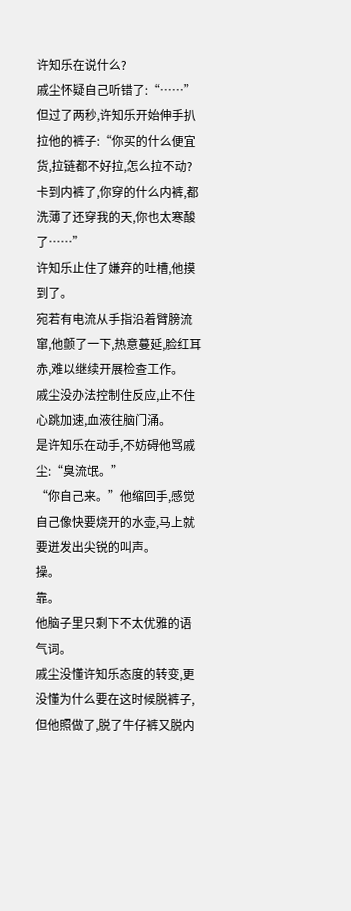许知乐在说什么?
戚尘怀疑自己听错了:“……”
但过了两秒,许知乐开始伸手扒拉他的裤子:“你买的什么便宜货,拉链都不好拉,怎么拉不动?卡到内裤了,你穿的什么内裤,都洗薄了还穿我的天,你也太寒酸了……”
许知乐止住了嫌弃的吐槽,他摸到了。
宛若有电流从手指沿着臂膀流窜,他颤了一下,热意蔓延,脸红耳赤,难以继续开展检查工作。
戚尘没办法控制住反应,止不住心跳加速,血液往脑门涌。
是许知乐在动手,不妨碍他骂戚尘:“臭流氓。”
“你自己来。”他缩回手,感觉自己像快要烧开的水壶,马上就要迸发出尖锐的叫声。
操。
靠。
他脑子里只剩下不太优雅的语气词。
戚尘没懂许知乐态度的转变,更没懂为什么要在这时候脱裤子,但他照做了,脱了牛仔裤又脱内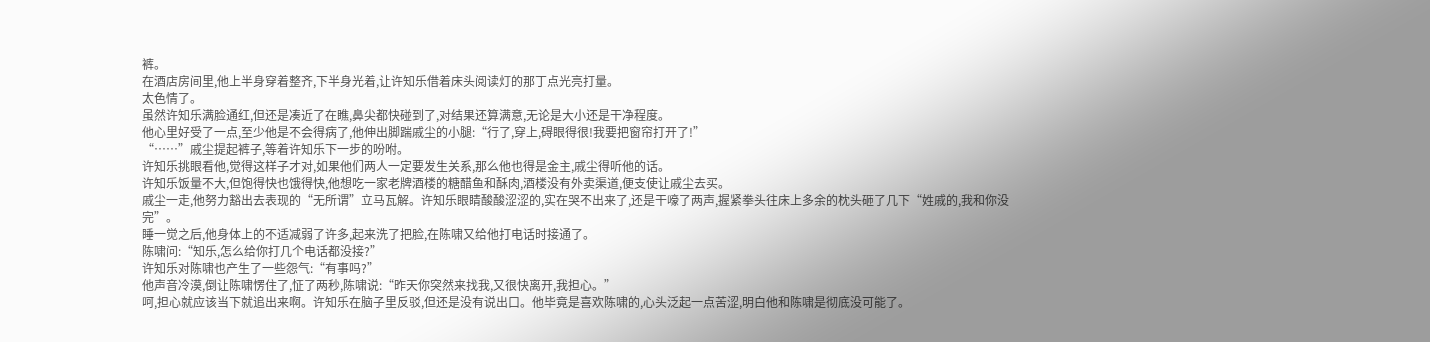裤。
在酒店房间里,他上半身穿着整齐,下半身光着,让许知乐借着床头阅读灯的那丁点光亮打量。
太色情了。
虽然许知乐满脸通红,但还是凑近了在瞧,鼻尖都快碰到了,对结果还算满意,无论是大小还是干净程度。
他心里好受了一点,至少他是不会得病了,他伸出脚踹戚尘的小腿:“行了,穿上,碍眼得很!我要把窗帘打开了!”
“……”戚尘提起裤子,等着许知乐下一步的吩咐。
许知乐挑眼看他,觉得这样子才对,如果他们两人一定要发生关系,那么他也得是金主,戚尘得听他的话。
许知乐饭量不大,但饱得快也饿得快,他想吃一家老牌酒楼的糖醋鱼和酥肉,酒楼没有外卖渠道,便支使让戚尘去买。
戚尘一走,他努力豁出去表现的“无所谓”立马瓦解。许知乐眼睛酸酸涩涩的,实在哭不出来了,还是干嚎了两声,握紧拳头往床上多余的枕头砸了几下“姓戚的,我和你没完”。
睡一觉之后,他身体上的不适减弱了许多,起来洗了把脸,在陈啸又给他打电话时接通了。
陈啸问:“知乐,怎么给你打几个电话都没接?”
许知乐对陈啸也产生了一些怨气:“有事吗?”
他声音冷漠,倒让陈啸愣住了,怔了两秒,陈啸说:“昨天你突然来找我,又很快离开,我担心。”
呵,担心就应该当下就追出来啊。许知乐在脑子里反驳,但还是没有说出口。他毕竟是喜欢陈啸的,心头泛起一点苦涩,明白他和陈啸是彻底没可能了。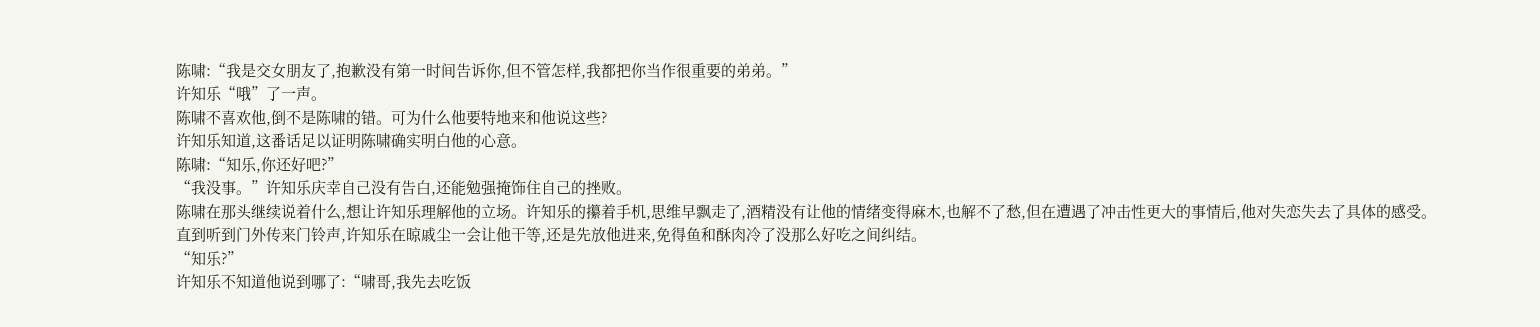陈啸:“我是交女朋友了,抱歉没有第一时间告诉你,但不管怎样,我都把你当作很重要的弟弟。”
许知乐“哦”了一声。
陈啸不喜欢他,倒不是陈啸的错。可为什么他要特地来和他说这些?
许知乐知道,这番话足以证明陈啸确实明白他的心意。
陈啸:“知乐,你还好吧?”
“我没事。”许知乐庆幸自己没有告白,还能勉强掩饰住自己的挫败。
陈啸在那头继续说着什么,想让许知乐理解他的立场。许知乐的攥着手机,思维早飘走了,酒精没有让他的情绪变得麻木,也解不了愁,但在遭遇了冲击性更大的事情后,他对失恋失去了具体的感受。
直到听到门外传来门铃声,许知乐在晾戚尘一会让他干等,还是先放他进来,免得鱼和酥肉冷了没那么好吃之间纠结。
“知乐?”
许知乐不知道他说到哪了:“啸哥,我先去吃饭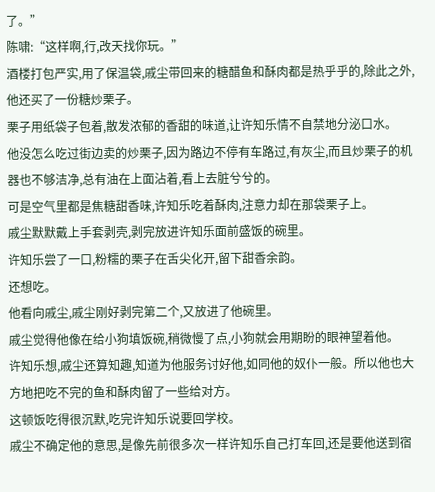了。”
陈啸:“这样啊,行,改天找你玩。”
酒楼打包严实,用了保温袋,戚尘带回来的糖醋鱼和酥肉都是热乎乎的,除此之外,他还买了一份糖炒栗子。
栗子用纸袋子包着,散发浓郁的香甜的味道,让许知乐情不自禁地分泌口水。
他没怎么吃过街边卖的炒栗子,因为路边不停有车路过,有灰尘,而且炒栗子的机器也不够洁净,总有油在上面沾着,看上去脏兮兮的。
可是空气里都是焦糖甜香味,许知乐吃着酥肉,注意力却在那袋栗子上。
戚尘默默戴上手套剥壳,剥完放进许知乐面前盛饭的碗里。
许知乐尝了一口,粉糯的栗子在舌尖化开,留下甜香余韵。
还想吃。
他看向戚尘,戚尘刚好剥完第二个,又放进了他碗里。
戚尘觉得他像在给小狗填饭碗,稍微慢了点,小狗就会用期盼的眼神望着他。
许知乐想,戚尘还算知趣,知道为他服务讨好他,如同他的奴仆一般。所以他也大方地把吃不完的鱼和酥肉留了一些给对方。
这顿饭吃得很沉默,吃完许知乐说要回学校。
戚尘不确定他的意思,是像先前很多次一样许知乐自己打车回,还是要他送到宿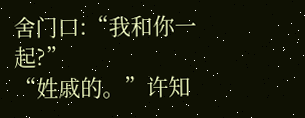舍门口:“我和你一起?”
“姓戚的。”许知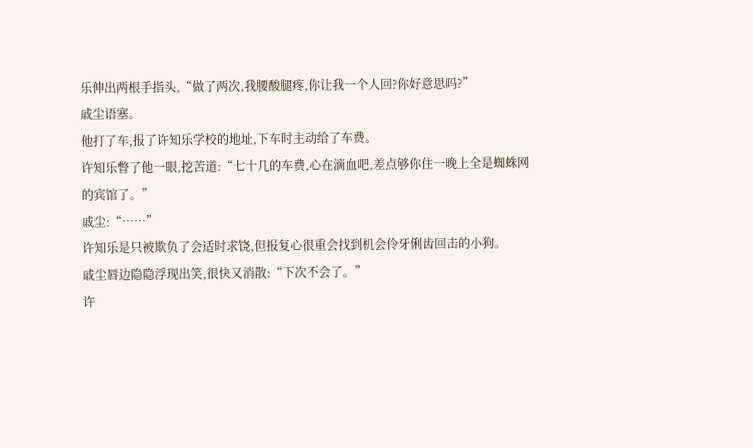乐伸出两根手指头,“做了两次,我腰酸腿疼,你让我一个人回?你好意思吗?”
戚尘语塞。
他打了车,报了许知乐学校的地址,下车时主动给了车费。
许知乐瞥了他一眼,挖苦道:“七十几的车费,心在滴血吧,差点够你住一晚上全是蜘蛛网的宾馆了。”
戚尘:“……”
许知乐是只被欺负了会适时求饶,但报复心很重会找到机会伶牙俐齿回击的小狗。
戚尘唇边隐隐浮现出笑,很快又消散:“下次不会了。”
许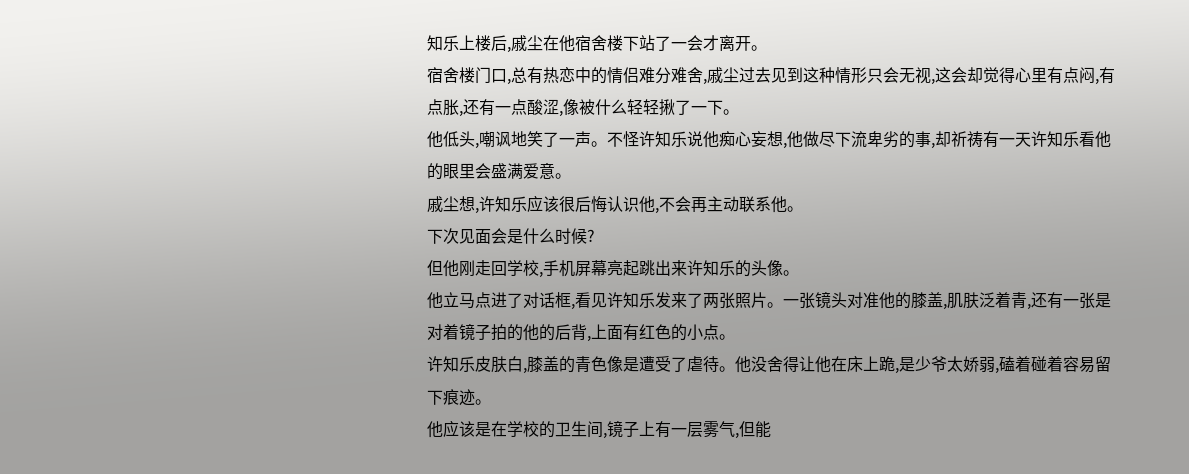知乐上楼后,戚尘在他宿舍楼下站了一会才离开。
宿舍楼门口,总有热恋中的情侣难分难舍,戚尘过去见到这种情形只会无视,这会却觉得心里有点闷,有点胀,还有一点酸涩,像被什么轻轻揪了一下。
他低头,嘲讽地笑了一声。不怪许知乐说他痴心妄想,他做尽下流卑劣的事,却祈祷有一天许知乐看他的眼里会盛满爱意。
戚尘想,许知乐应该很后悔认识他,不会再主动联系他。
下次见面会是什么时候?
但他刚走回学校,手机屏幕亮起跳出来许知乐的头像。
他立马点进了对话框,看见许知乐发来了两张照片。一张镜头对准他的膝盖,肌肤泛着青,还有一张是对着镜子拍的他的后背,上面有红色的小点。
许知乐皮肤白,膝盖的青色像是遭受了虐待。他没舍得让他在床上跪,是少爷太娇弱,磕着碰着容易留下痕迹。
他应该是在学校的卫生间,镜子上有一层雾气,但能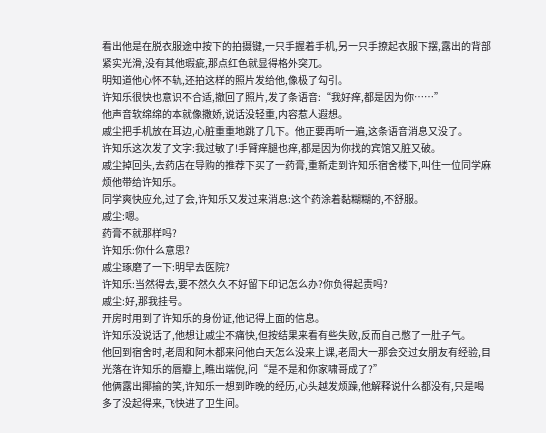看出他是在脱衣服途中按下的拍摄键,一只手握着手机,另一只手撩起衣服下摆,露出的背部紧实光滑,没有其他瑕疵,那点红色就显得格外突兀。
明知道他心怀不轨,还拍这样的照片发给他,像极了勾引。
许知乐很快也意识不合适,撤回了照片,发了条语音:“我好痒,都是因为你……”
他声音软绵绵的本就像撒娇,说话没轻重,内容惹人遐想。
戚尘把手机放在耳边,心脏重重地跳了几下。他正要再听一遍,这条语音消息又没了。
许知乐这次发了文字:我过敏了!手臂痒腿也痒,都是因为你找的宾馆又脏又破。
戚尘掉回头,去药店在导购的推荐下买了一药膏,重新走到许知乐宿舍楼下,叫住一位同学麻烦他带给许知乐。
同学爽快应允,过了会,许知乐又发过来消息:这个药涂着黏糊糊的,不舒服。
戚尘:嗯。
药膏不就那样吗?
许知乐:你什么意思?
戚尘琢磨了一下:明早去医院?
许知乐:当然得去,要不然久久不好留下印记怎么办?你负得起责吗?
戚尘:好,那我挂号。
开房时用到了许知乐的身份证,他记得上面的信息。
许知乐没说话了,他想让戚尘不痛快,但按结果来看有些失败,反而自己憋了一肚子气。
他回到宿舍时,老周和阿木都来问他白天怎么没来上课,老周大一那会交过女朋友有经验,目光落在许知乐的唇瓣上,瞧出端倪,问“是不是和你家啸哥成了?”
他俩露出揶揄的笑,许知乐一想到昨晚的经历,心头越发烦躁,他解释说什么都没有,只是喝多了没起得来,飞快进了卫生间。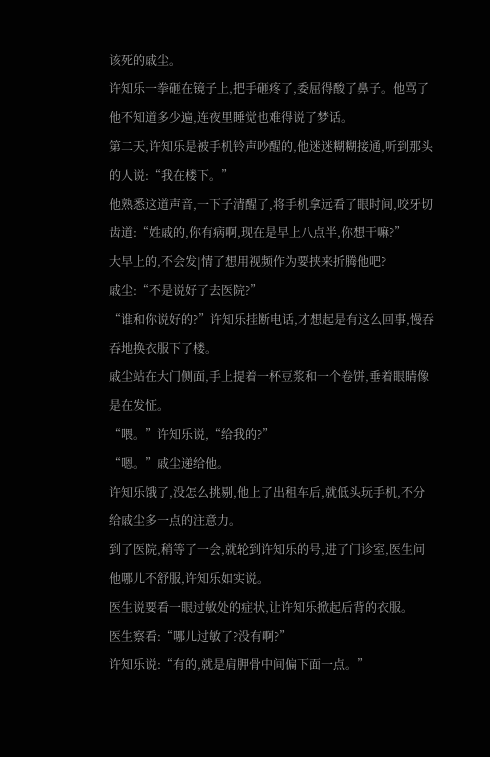该死的戚尘。
许知乐一拳砸在镜子上,把手砸疼了,委屈得酸了鼻子。他骂了他不知道多少遍,连夜里睡觉也难得说了梦话。
第二天,许知乐是被手机铃声吵醒的,他迷迷糊糊接通,听到那头的人说:“我在楼下。”
他熟悉这道声音,一下子清醒了,将手机拿远看了眼时间,咬牙切齿道:“姓戚的,你有病啊,现在是早上八点半,你想干嘛?”
大早上的,不会发|情了想用视频作为要挟来折腾他吧?
戚尘:“不是说好了去医院?”
“谁和你说好的?”许知乐挂断电话,才想起是有这么回事,慢吞吞地换衣服下了楼。
戚尘站在大门侧面,手上提着一杯豆浆和一个卷饼,垂着眼睛像是在发怔。
“喂。”许知乐说,“给我的?”
“嗯。”戚尘递给他。
许知乐饿了,没怎么挑剔,他上了出租车后,就低头玩手机,不分给戚尘多一点的注意力。
到了医院,稍等了一会,就轮到许知乐的号,进了门诊室,医生问他哪儿不舒服,许知乐如实说。
医生说要看一眼过敏处的症状,让许知乐掀起后背的衣服。
医生察看:“哪儿过敏了?没有啊?”
许知乐说:“有的,就是肩胛骨中间偏下面一点。”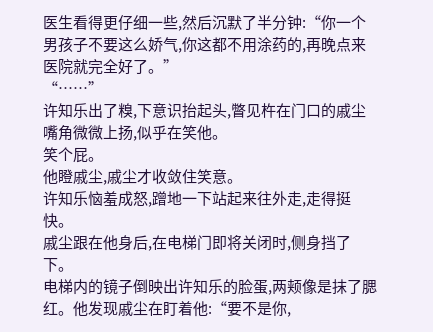医生看得更仔细一些,然后沉默了半分钟:“你一个男孩子不要这么娇气,你这都不用涂药的,再晚点来医院就完全好了。”
“……”
许知乐出了糗,下意识抬起头,瞥见杵在门口的戚尘嘴角微微上扬,似乎在笑他。
笑个屁。
他瞪戚尘,戚尘才收敛住笑意。
许知乐恼羞成怒,蹭地一下站起来往外走,走得挺快。
戚尘跟在他身后,在电梯门即将关闭时,侧身挡了下。
电梯内的镜子倒映出许知乐的脸蛋,两颊像是抹了腮红。他发现戚尘在盯着他:“要不是你,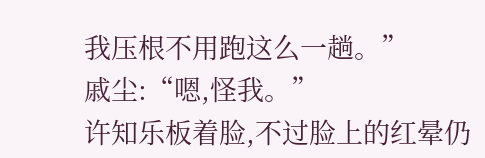我压根不用跑这么一趟。”
戚尘:“嗯,怪我。”
许知乐板着脸,不过脸上的红晕仍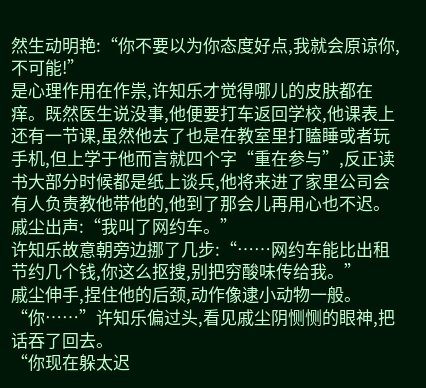然生动明艳:“你不要以为你态度好点,我就会原谅你,不可能!”
是心理作用在作祟,许知乐才觉得哪儿的皮肤都在痒。既然医生说没事,他便要打车返回学校,他课表上还有一节课,虽然他去了也是在教室里打瞌睡或者玩手机,但上学于他而言就四个字“重在参与”,反正读书大部分时候都是纸上谈兵,他将来进了家里公司会有人负责教他带他的,他到了那会儿再用心也不迟。
戚尘出声:“我叫了网约车。”
许知乐故意朝旁边挪了几步:“……网约车能比出租节约几个钱,你这么抠搜,别把穷酸味传给我。”
戚尘伸手,捏住他的后颈,动作像逮小动物一般。
“你……”许知乐偏过头,看见戚尘阴恻恻的眼神,把话吞了回去。
“你现在躲太迟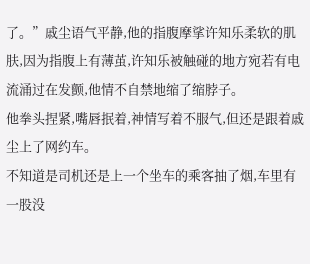了。”戚尘语气平静,他的指腹摩挲许知乐柔软的肌肤,因为指腹上有薄茧,许知乐被触碰的地方宛若有电流涌过在发颤,他情不自禁地缩了缩脖子。
他拳头捏紧,嘴唇抿着,神情写着不服气,但还是跟着戚尘上了网约车。
不知道是司机还是上一个坐车的乘客抽了烟,车里有一股没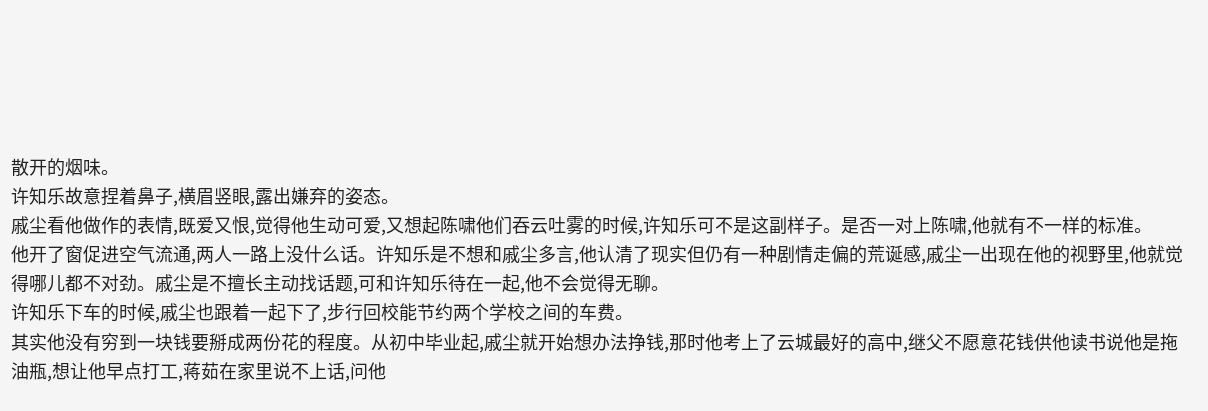散开的烟味。
许知乐故意捏着鼻子,横眉竖眼,露出嫌弃的姿态。
戚尘看他做作的表情,既爱又恨,觉得他生动可爱,又想起陈啸他们吞云吐雾的时候,许知乐可不是这副样子。是否一对上陈啸,他就有不一样的标准。
他开了窗促进空气流通,两人一路上没什么话。许知乐是不想和戚尘多言,他认清了现实但仍有一种剧情走偏的荒诞感,戚尘一出现在他的视野里,他就觉得哪儿都不对劲。戚尘是不擅长主动找话题,可和许知乐待在一起,他不会觉得无聊。
许知乐下车的时候,戚尘也跟着一起下了,步行回校能节约两个学校之间的车费。
其实他没有穷到一块钱要掰成两份花的程度。从初中毕业起,戚尘就开始想办法挣钱,那时他考上了云城最好的高中,继父不愿意花钱供他读书说他是拖油瓶,想让他早点打工,蒋茹在家里说不上话,问他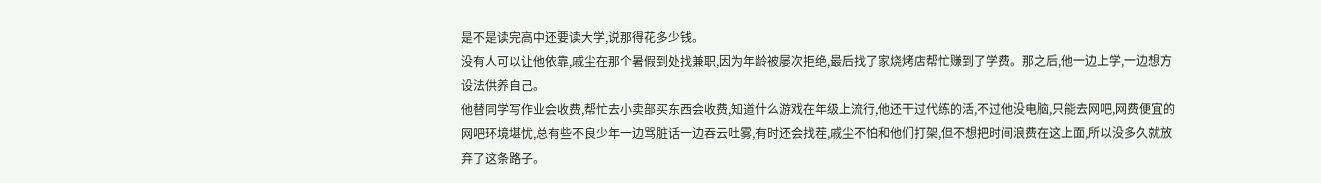是不是读完高中还要读大学,说那得花多少钱。
没有人可以让他依靠,戚尘在那个暑假到处找兼职,因为年龄被屡次拒绝,最后找了家烧烤店帮忙赚到了学费。那之后,他一边上学,一边想方设法供养自己。
他替同学写作业会收费,帮忙去小卖部买东西会收费,知道什么游戏在年级上流行,他还干过代练的活,不过他没电脑,只能去网吧,网费便宜的网吧环境堪忧,总有些不良少年一边骂脏话一边吞云吐雾,有时还会找茬,戚尘不怕和他们打架,但不想把时间浪费在这上面,所以没多久就放弃了这条路子。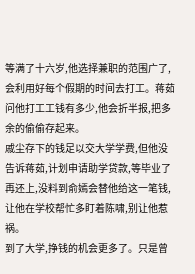等满了十六岁,他选择兼职的范围广了,会利用好每个假期的时间去打工。蒋茹问他打工工钱有多少,他会折半报,把多余的偷偷存起来。
戚尘存下的钱足以交大学学费,但他没告诉蒋茹,计划申请助学贷款,等毕业了再还上,没料到俞嫣会替他给这一笔钱,让他在学校帮忙多盯着陈啸,别让他惹祸。
到了大学,挣钱的机会更多了。只是曾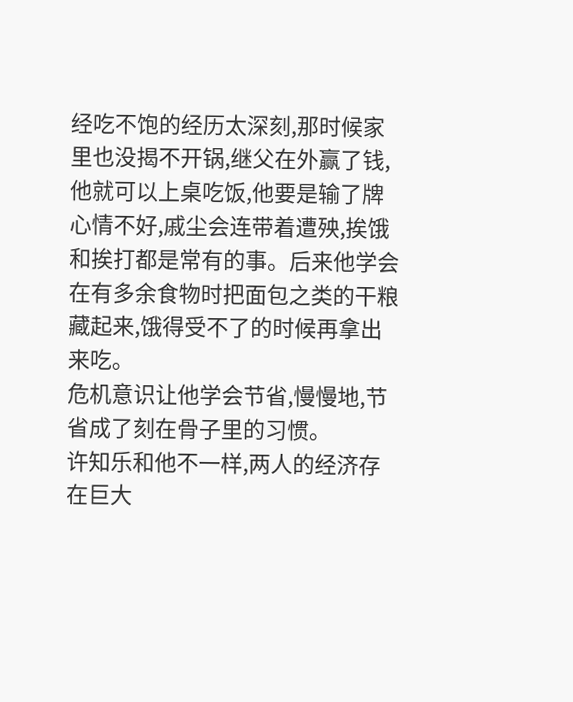经吃不饱的经历太深刻,那时候家里也没揭不开锅,继父在外赢了钱,他就可以上桌吃饭,他要是输了牌心情不好,戚尘会连带着遭殃,挨饿和挨打都是常有的事。后来他学会在有多余食物时把面包之类的干粮藏起来,饿得受不了的时候再拿出来吃。
危机意识让他学会节省,慢慢地,节省成了刻在骨子里的习惯。
许知乐和他不一样,两人的经济存在巨大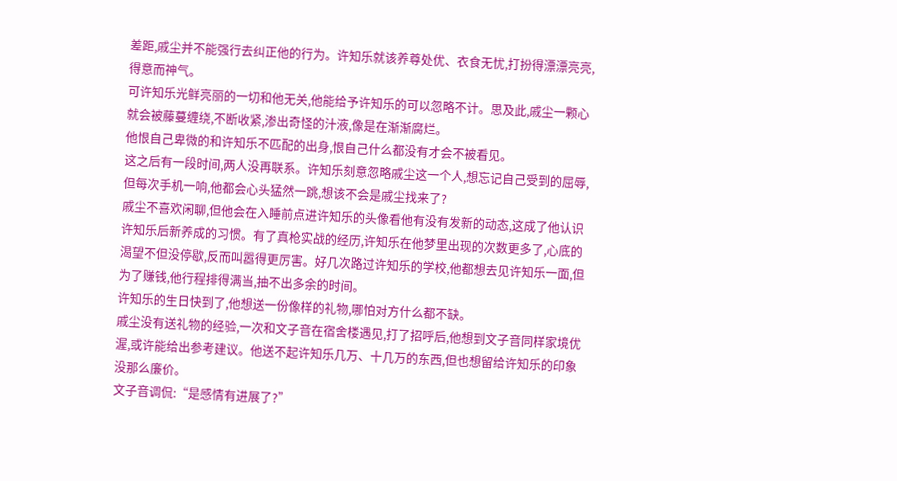差距,戚尘并不能强行去纠正他的行为。许知乐就该养尊处优、衣食无忧,打扮得漂漂亮亮,得意而神气。
可许知乐光鲜亮丽的一切和他无关,他能给予许知乐的可以忽略不计。思及此,戚尘一颗心就会被藤蔓缠绕,不断收紧,渗出奇怪的汁液,像是在渐渐腐烂。
他恨自己卑微的和许知乐不匹配的出身,恨自己什么都没有才会不被看见。
这之后有一段时间,两人没再联系。许知乐刻意忽略戚尘这一个人,想忘记自己受到的屈辱,但每次手机一响,他都会心头猛然一跳,想该不会是戚尘找来了?
戚尘不喜欢闲聊,但他会在入睡前点进许知乐的头像看他有没有发新的动态,这成了他认识许知乐后新养成的习惯。有了真枪实战的经历,许知乐在他梦里出现的次数更多了,心底的渴望不但没停歇,反而叫嚣得更厉害。好几次路过许知乐的学校,他都想去见许知乐一面,但为了赚钱,他行程排得满当,抽不出多余的时间。
许知乐的生日快到了,他想送一份像样的礼物,哪怕对方什么都不缺。
戚尘没有送礼物的经验,一次和文子音在宿舍楼遇见,打了招呼后,他想到文子音同样家境优渥,或许能给出参考建议。他送不起许知乐几万、十几万的东西,但也想留给许知乐的印象没那么廉价。
文子音调侃:“是感情有进展了?”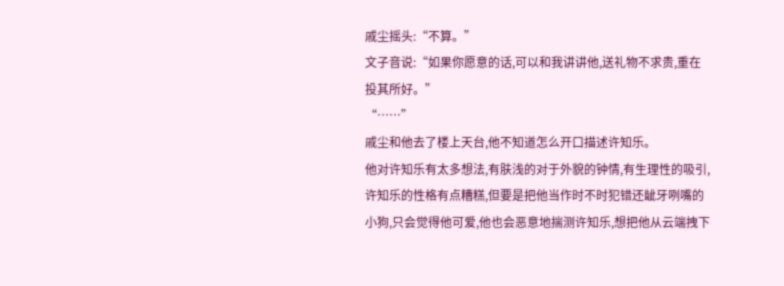戚尘摇头:“不算。”
文子音说:“如果你愿意的话,可以和我讲讲他,送礼物不求贵,重在投其所好。”
“……”
戚尘和他去了楼上天台,他不知道怎么开口描述许知乐。
他对许知乐有太多想法,有肤浅的对于外貌的钟情,有生理性的吸引,许知乐的性格有点糟糕,但要是把他当作时不时犯错还龇牙咧嘴的小狗,只会觉得他可爱,他也会恶意地揣测许知乐,想把他从云端拽下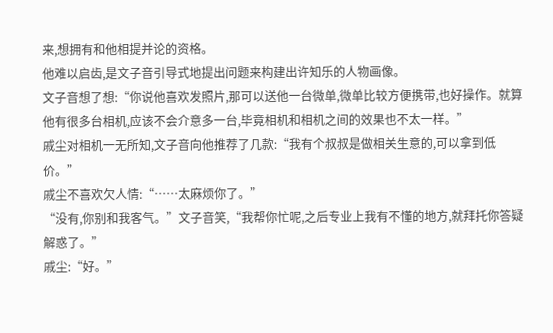来,想拥有和他相提并论的资格。
他难以启齿,是文子音引导式地提出问题来构建出许知乐的人物画像。
文子音想了想:“你说他喜欢发照片,那可以送他一台微单,微单比较方便携带,也好操作。就算他有很多台相机,应该不会介意多一台,毕竟相机和相机之间的效果也不太一样。”
戚尘对相机一无所知,文子音向他推荐了几款:“我有个叔叔是做相关生意的,可以拿到低价。”
戚尘不喜欢欠人情:“……太麻烦你了。”
“没有,你别和我客气。”文子音笑,“我帮你忙呢,之后专业上我有不懂的地方,就拜托你答疑解惑了。”
戚尘:“好。”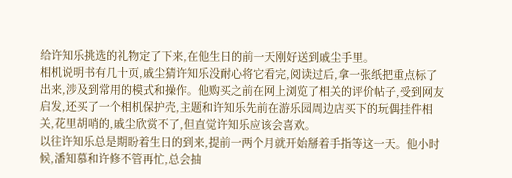给许知乐挑选的礼物定了下来,在他生日的前一天刚好送到戚尘手里。
相机说明书有几十页,戚尘猜许知乐没耐心将它看完,阅读过后,拿一张纸把重点标了出来,涉及到常用的模式和操作。他购买之前在网上浏览了相关的评价帖子,受到网友启发,还买了一个相机保护壳,主题和许知乐先前在游乐园周边店买下的玩偶挂件相关,花里胡哨的,戚尘欣赏不了,但直觉许知乐应该会喜欢。
以往许知乐总是期盼着生日的到来,提前一两个月就开始掰着手指等这一天。他小时候,潘知慕和许修不管再忙,总会抽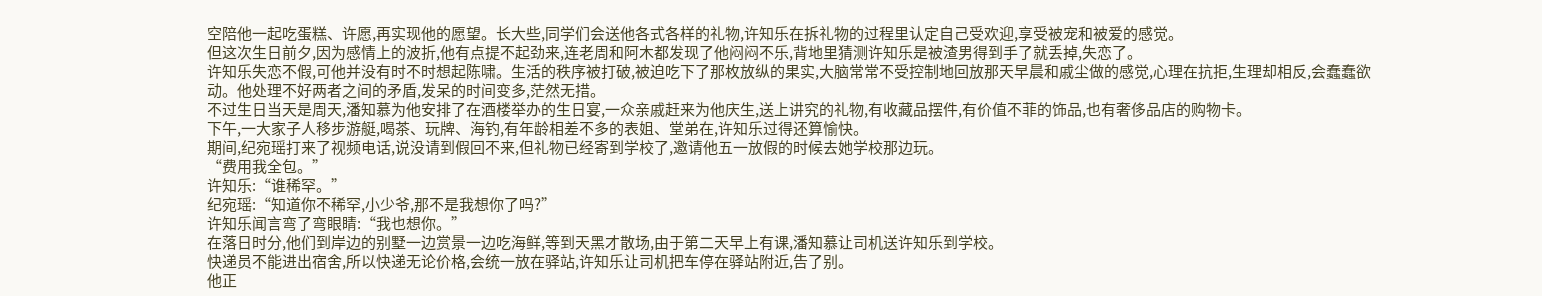空陪他一起吃蛋糕、许愿,再实现他的愿望。长大些,同学们会送他各式各样的礼物,许知乐在拆礼物的过程里认定自己受欢迎,享受被宠和被爱的感觉。
但这次生日前夕,因为感情上的波折,他有点提不起劲来,连老周和阿木都发现了他闷闷不乐,背地里猜测许知乐是被渣男得到手了就丢掉,失恋了。
许知乐失恋不假,可他并没有时不时想起陈啸。生活的秩序被打破,被迫吃下了那枚放纵的果实,大脑常常不受控制地回放那天早晨和戚尘做的感觉,心理在抗拒,生理却相反,会蠢蠢欲动。他处理不好两者之间的矛盾,发呆的时间变多,茫然无措。
不过生日当天是周天,潘知慕为他安排了在酒楼举办的生日宴,一众亲戚赶来为他庆生,送上讲究的礼物,有收藏品摆件,有价值不菲的饰品,也有奢侈品店的购物卡。
下午,一大家子人移步游艇,喝茶、玩牌、海钓,有年龄相差不多的表姐、堂弟在,许知乐过得还算愉快。
期间,纪宛瑶打来了视频电话,说没请到假回不来,但礼物已经寄到学校了,邀请他五一放假的时候去她学校那边玩。
“费用我全包。”
许知乐:“谁稀罕。”
纪宛瑶:“知道你不稀罕,小少爷,那不是我想你了吗?”
许知乐闻言弯了弯眼睛:“我也想你。”
在落日时分,他们到岸边的别墅一边赏景一边吃海鲜,等到天黑才散场,由于第二天早上有课,潘知慕让司机送许知乐到学校。
快递员不能进出宿舍,所以快递无论价格,会统一放在驿站,许知乐让司机把车停在驿站附近,告了别。
他正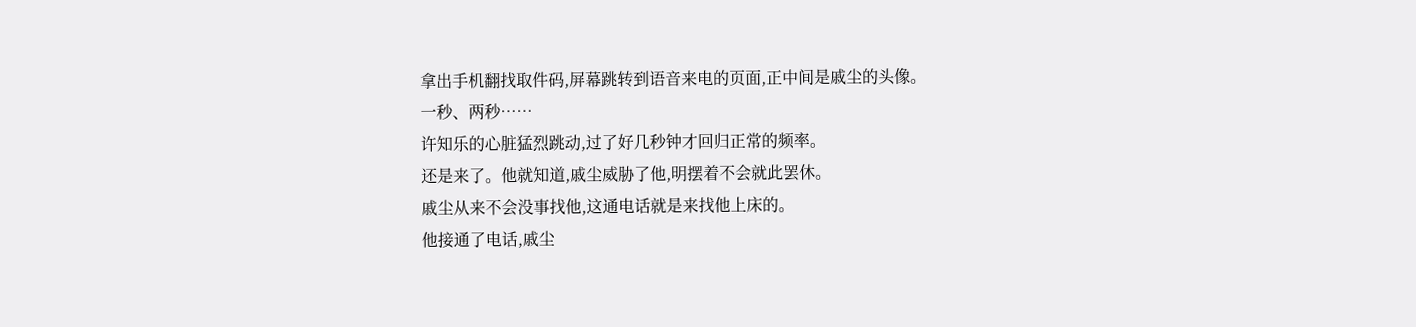拿出手机翻找取件码,屏幕跳转到语音来电的页面,正中间是戚尘的头像。
一秒、两秒……
许知乐的心脏猛烈跳动,过了好几秒钟才回归正常的频率。
还是来了。他就知道,戚尘威胁了他,明摆着不会就此罢休。
戚尘从来不会没事找他,这通电话就是来找他上床的。
他接通了电话,戚尘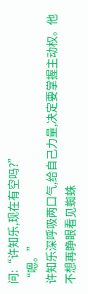问:“许知乐,现在有空吗?”
“嗯。”
许知乐深呼吸两口气,给自己力量,决定要掌握主动权。他不想再睁眼看见蜘蛛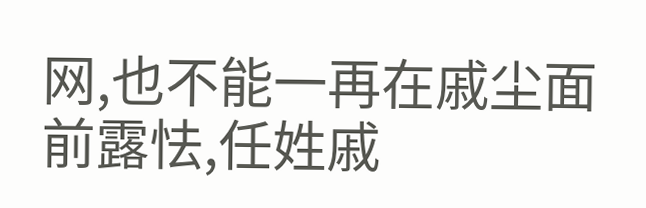网,也不能一再在戚尘面前露怯,任姓戚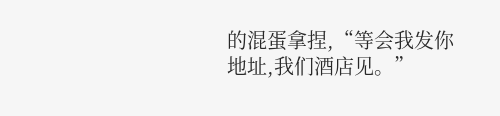的混蛋拿捏,“等会我发你地址,我们酒店见。”